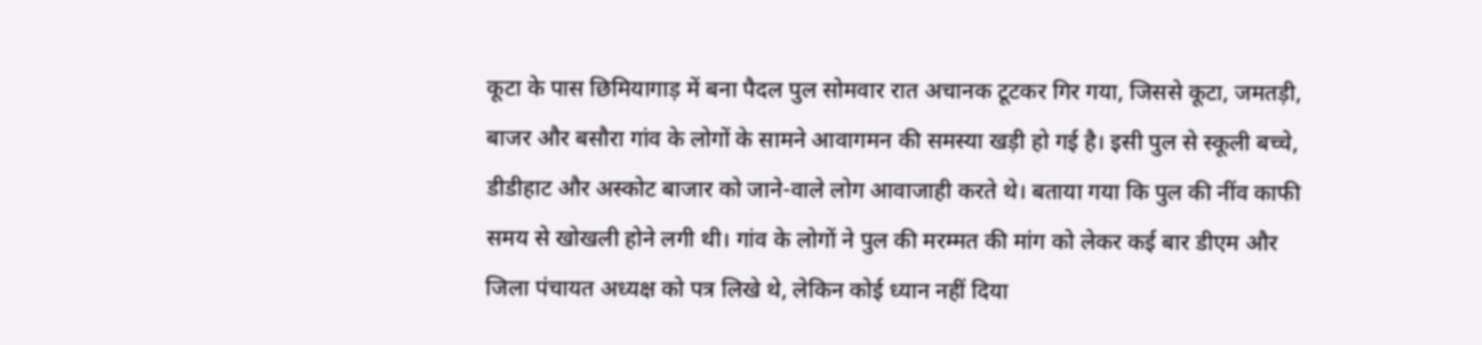कूटा के पास छिमियागाड़ में बना पैदल पुल सोमवार रात अचानक टूटकर गिर गया, जिससे कूटा, जमतड़ी, बाजर और बसौरा गांव के लोगों के सामने आवागमन की समस्या खड़ी हो गई है। इसी पुल से स्कूली बच्चे, डीडीहाट और अस्कोट बाजार को जाने-वाले लोग आवाजाही करते थे। बताया गया कि पुल की नींव काफी समय से खोखली होने लगी थी। गांव के लोगों ने पुल की मरम्मत की मांग को लेकर कई बार डीएम और जिला पंचायत अध्यक्ष को पत्र लिखे थे, लेकिन कोई ध्यान नहीं दिया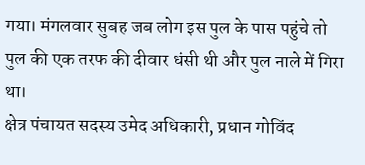गया। मंगलवार सुबह जब लोग इस पुल के पास पहुंचे तो पुल की एक तरफ की दीवार धंसी थी और पुल नाले में गिरा था।
क्षेत्र पंचायत सदस्य उमेद अधिकारी, प्रधान गोविंद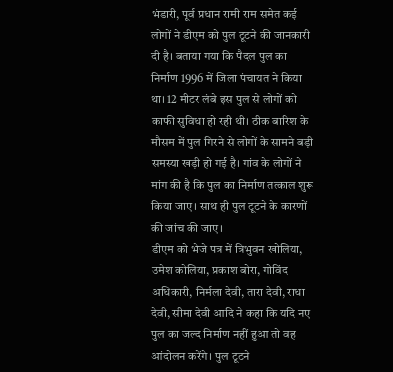भंडारी, पूर्व प्रधान रामी राम समेत कई लोगों ने डीएम को पुल टूटने की जानकारी दी है। बताया गया कि पैदल पुल का निर्माण 1996 में जिला पंचायत ने किया था। 12 मीटर लंबे इस पुल से लोगों को काफी सुविधा हो रही थी। ठीक बारिश के मौसम में पुल गिरने से लोगों के सामने बड़ी समस्या खड़ी हो गई है। गांव के लोगों ने मांग की है कि पुल का निर्माण तत्काल शुरू किया जाए। साथ ही पुल टूटने के कारणों की जांच की जाए।
डीएम को भेजे पत्र में त्रिभुवन खोलिया, उमेश कोलिया, प्रकाश बोरा, गोविंद अधिकारी, निर्मला देवी, तारा देवी, राधा देवी, सीमा देवी आदि ने कहा कि यदि नए पुल का जल्द निर्माण नहीं हुआ तो वह आंदोलन करेंगे। पुल टूटने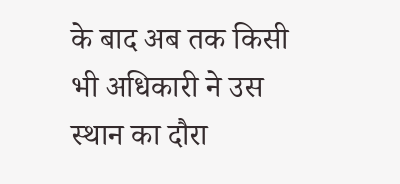के बाद अब तक किसी भी अधिकारी ने उस स्थान का दौरा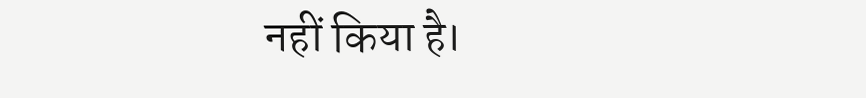नहीं किया है।